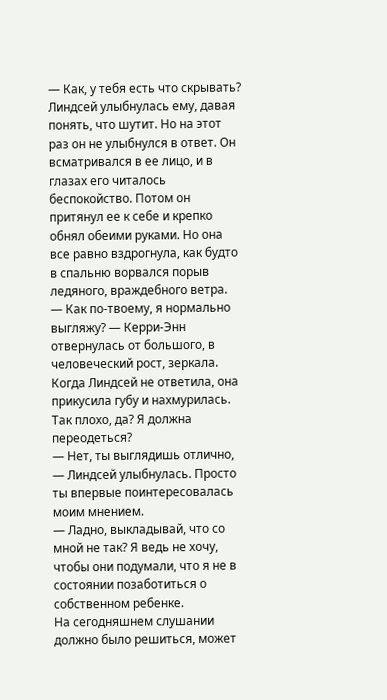— Как, у тебя есть что скрывать?
Линдсей улыбнулась ему, давая понять, что шутит. Но на этот раз он не улыбнулся в ответ. Он всматривался в ее лицо, и в глазах его читалось беспокойство. Потом он притянул ее к себе и крепко обнял обеими руками. Но она все равно вздрогнула, как будто в спальню ворвался порыв ледяного, враждебного ветра.
— Как по-твоему, я нормально выгляжу? — Керри-Энн отвернулась от большого, в человеческий рост, зеркала. Когда Линдсей не ответила, она прикусила губу и нахмурилась. Так плохо, да? Я должна переодеться?
— Нет, ты выглядишь отлично, — Линдсей улыбнулась. Просто ты впервые поинтересовалась моим мнением.
— Ладно, выкладывай, что со мной не так? Я ведь не хочу, чтобы они подумали, что я не в состоянии позаботиться о собственном ребенке.
На сегодняшнем слушании должно было решиться, может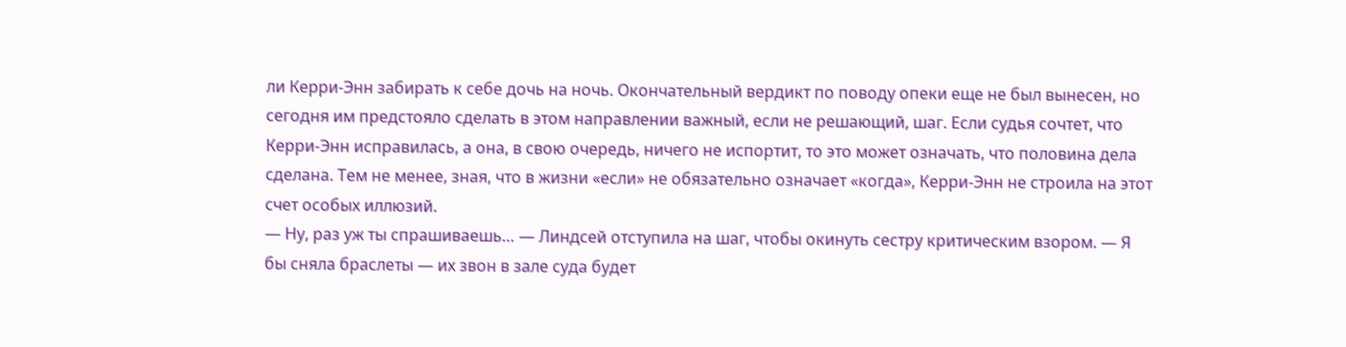ли Керри-Энн забирать к себе дочь на ночь. Окончательный вердикт по поводу опеки еще не был вынесен, но сегодня им предстояло сделать в этом направлении важный, если не решающий, шаг. Если судья сочтет, что Керри-Энн исправилась, а она, в свою очередь, ничего не испортит, то это может означать, что половина дела сделана. Тем не менее, зная, что в жизни «если» не обязательно означает «когда», Керри-Энн не строила на этот счет особых иллюзий.
— Ну, раз уж ты спрашиваешь… — Линдсей отступила на шаг, чтобы окинуть сестру критическим взором. — Я бы сняла браслеты — их звон в зале суда будет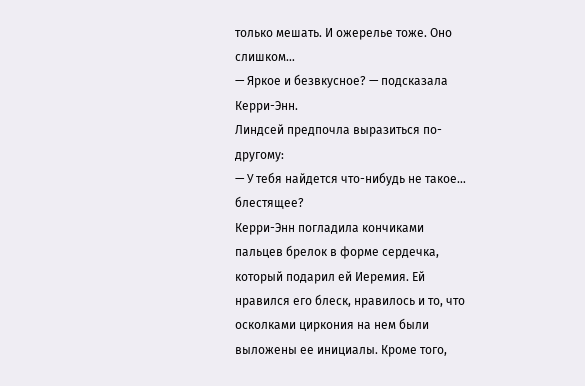только мешать. И ожерелье тоже. Оно слишком…
— Яркое и безвкусное? — подсказала Керри-Энн.
Линдсей предпочла выразиться по-другому:
— У тебя найдется что-нибудь не такое… блестящее?
Керри-Энн погладила кончиками пальцев брелок в форме сердечка, который подарил ей Иеремия. Ей нравился его блеск, нравилось и то, что осколками циркония на нем были выложены ее инициалы. Кроме того,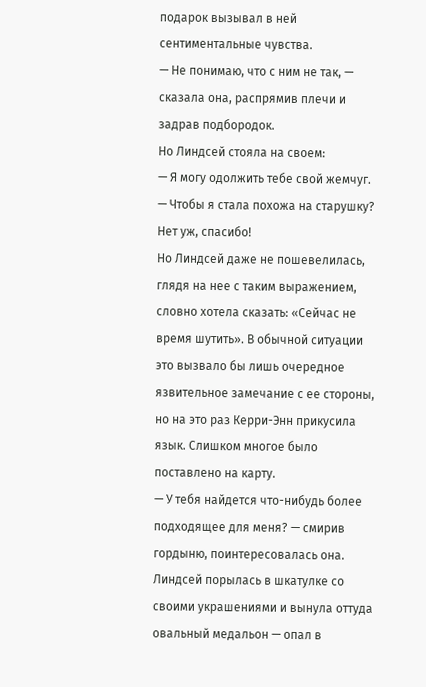подарок вызывал в ней сентиментальные чувства.
— Не понимаю, что с ним не так, — сказала она, распрямив плечи и задрав подбородок.
Но Линдсей стояла на своем:
— Я могу одолжить тебе свой жемчуг.
— Чтобы я стала похожа на старушку? Нет уж, спасибо!
Но Линдсей даже не пошевелилась, глядя на нее с таким выражением, словно хотела сказать: «Сейчас не время шутить». В обычной ситуации это вызвало бы лишь очередное язвительное замечание с ее стороны, но на это раз Керри-Энн прикусила язык. Слишком многое было поставлено на карту.
— У тебя найдется что-нибудь более подходящее для меня? — смирив гордыню, поинтересовалась она.
Линдсей порылась в шкатулке со своими украшениями и вынула оттуда овальный медальон — опал в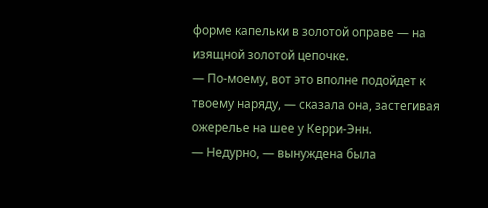форме капельки в золотой оправе — на изящной золотой цепочке.
— По-моему, вот это вполне подойдет к твоему наряду, — сказала она, застегивая ожерелье на шее у Керри-Энн.
— Недурно, — вынуждена была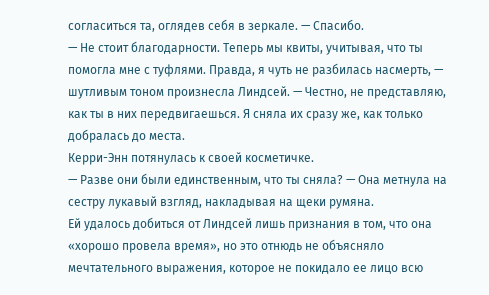согласиться та, оглядев себя в зеркале. — Спасибо.
— Не стоит благодарности. Теперь мы квиты, учитывая, что ты помогла мне с туфлями. Правда, я чуть не разбилась насмерть, — шутливым тоном произнесла Линдсей. — Честно, не представляю, как ты в них передвигаешься. Я сняла их сразу же, как только добралась до места.
Керри-Энн потянулась к своей косметичке.
— Разве они были единственным, что ты сняла? — Она метнула на сестру лукавый взгляд, накладывая на щеки румяна.
Ей удалось добиться от Линдсей лишь признания в том, что она «хорошо провела время», но это отнюдь не объясняло мечтательного выражения, которое не покидало ее лицо всю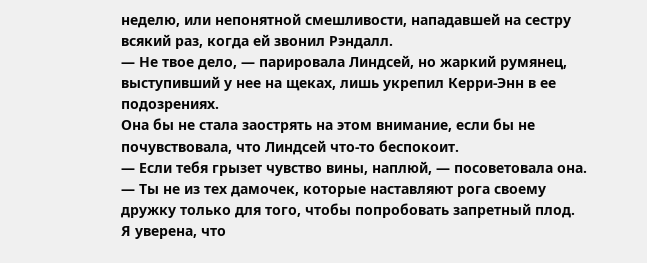неделю, или непонятной смешливости, нападавшей на сестру всякий раз, когда ей звонил Рэндалл.
— Не твое дело, — парировала Линдсей, но жаркий румянец, выступивший у нее на щеках, лишь укрепил Керри-Энн в ее подозрениях.
Она бы не стала заострять на этом внимание, если бы не почувствовала, что Линдсей что-то беспокоит.
— Если тебя грызет чувство вины, наплюй, — посоветовала она. — Ты не из тех дамочек, которые наставляют рога своему дружку только для того, чтобы попробовать запретный плод. Я уверена, что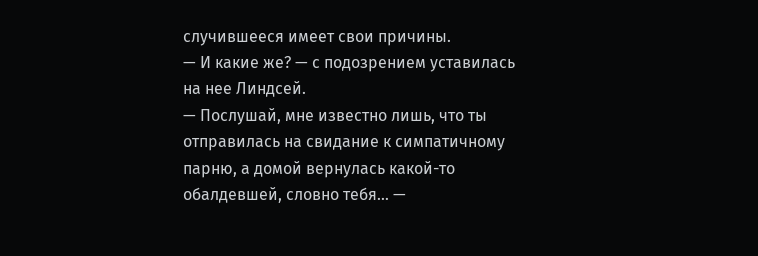случившееся имеет свои причины.
— И какие же? — с подозрением уставилась на нее Линдсей.
— Послушай, мне известно лишь, что ты отправилась на свидание к симпатичному парню, а домой вернулась какой-то обалдевшей, словно тебя… —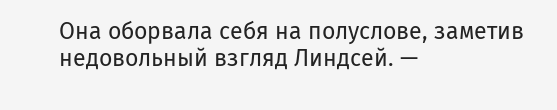Она оборвала себя на полуслове, заметив недовольный взгляд Линдсей. —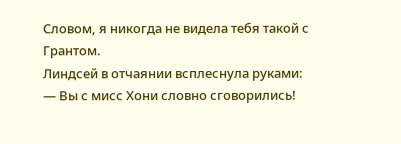Словом, я никогда не видела тебя такой с Грантом.
Линдсей в отчаянии всплеснула руками:
— Вы с мисс Хони словно сговорились!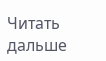Читать дальше